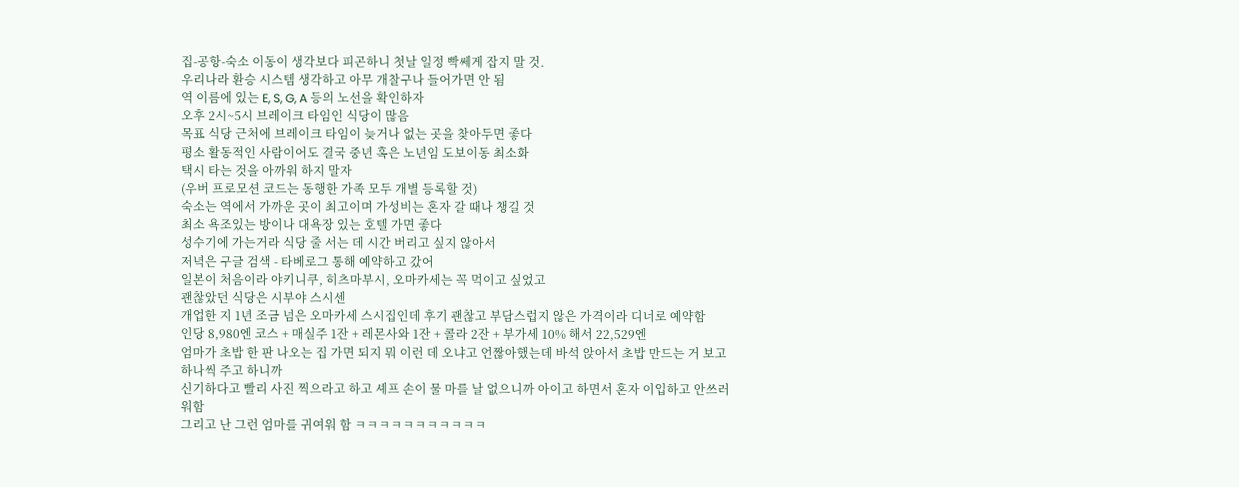집-공항-숙소 이동이 생각보다 피곤하니 첫날 일정 빡쎄게 잡지 말 것.
우리나라 환승 시스템 생각하고 아무 개찰구나 들어가면 안 됨
역 이름에 있는 E, S, G, A 등의 노선을 확인하자
오후 2시~5시 브레이크 타임인 식당이 많음
목표 식당 근처에 브레이크 타임이 늦거나 없는 곳을 찾아두면 좋다
평소 활동적인 사람이어도 결국 중년 혹은 노년임 도보이동 최소화
택시 타는 것을 아까워 하지 말자
(우버 프로모션 코드는 동행한 가족 모두 개별 등록할 것)
숙소는 역에서 가까운 곳이 최고이며 가성비는 혼자 갈 때나 챙길 것
최소 욕조있는 방이나 대욕장 있는 호텔 가면 좋다
성수기에 가는거라 식당 줄 서는 데 시간 버리고 싶지 않아서
저녁은 구글 검색 - 타베로그 통해 예약하고 갔어
일본이 처음이라 야키니쿠, 히츠마부시, 오마카세는 꼭 먹이고 싶었고
괜찮았던 식당은 시부야 스시센
개업한 지 1년 조금 넘은 오마카세 스시집인데 후기 괜찮고 부담스럽지 않은 가격이라 디너로 예약함
인당 8,980엔 코스 + 매실주 1잔 + 레몬사와 1잔 + 콜라 2잔 + 부가세 10% 해서 22,529엔
엄마가 초밥 한 판 나오는 집 가면 되지 뭐 이런 데 오냐고 언짢아했는데 바석 앉아서 초밥 만드는 거 보고 하나씩 주고 하니까
신기하다고 빨리 사진 찍으라고 하고 셰프 손이 물 마를 날 없으니까 아이고 하면서 혼자 이입하고 안쓰러워함
그리고 난 그런 엄마를 귀여워 함 ㅋㅋㅋㅋㅋㅋㅋㅋㅋㅋㅋ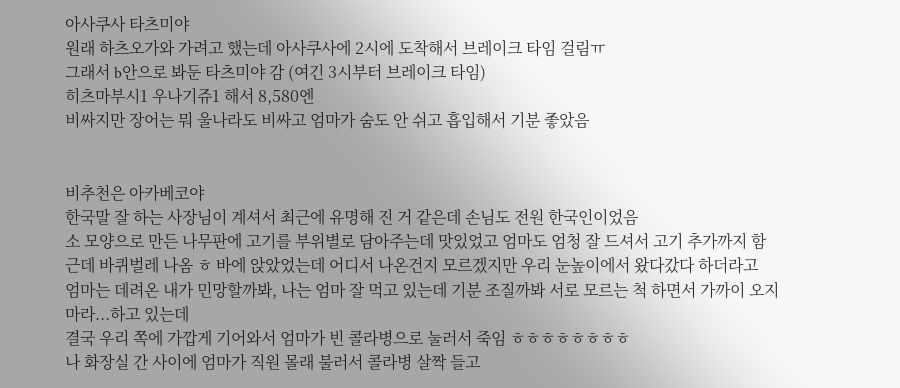아사쿠사 타츠미야
원래 하츠오가와 가려고 했는데 아사쿠사에 2시에 도착해서 브레이크 타임 걸림ㅠ
그래서 b안으로 봐둔 타츠미야 감 (여긴 3시부터 브레이크 타임)
히츠마부시1 우나기쥬1 해서 8,580엔
비싸지만 장어는 뭐 울나라도 비싸고 엄마가 숨도 안 쉬고 흡입해서 기분 좋았음


비추천은 아카베코야
한국말 잘 하는 사장님이 계셔서 최근에 유명해 진 거 같은데 손님도 전원 한국인이었음
소 모양으로 만든 나무판에 고기를 부위별로 담아주는데 맛있었고 엄마도 엄청 잘 드셔서 고기 추가까지 함
근데 바퀴벌레 나옴 ㅎ 바에 앉았었는데 어디서 나온건지 모르겠지만 우리 눈높이에서 왔다갔다 하더라고
엄마는 데려온 내가 민망할까봐, 나는 엄마 잘 먹고 있는데 기분 조질까봐 서로 모르는 척 하면서 가까이 오지마라...하고 있는데
결국 우리 쪽에 가깝게 기어와서 엄마가 빈 콜라병으로 눌러서 죽임 ㅎㅎㅎㅎㅎㅎㅎㅎ
나 화장실 간 사이에 엄마가 직원 몰래 불러서 콜라병 살짝 들고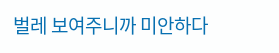벌레 보여주니까 미안하다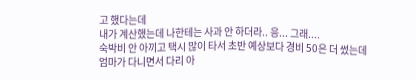고 했다는데
내가 계산했는데 나한테는 사과 안 하더라.. 응... 그래....
숙박비 안 아끼고 택시 많이 타서 초반 예상보다 경비 50은 더 썼는데
엄마가 다니면서 다리 아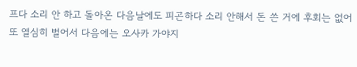프다 소리 안 하고 돌아온 다음날에도 피곤하다 소리 안해서 돈 쓴 거에 후회는 없어
또 열심히 벌어서 다음에는 오사카 가야지